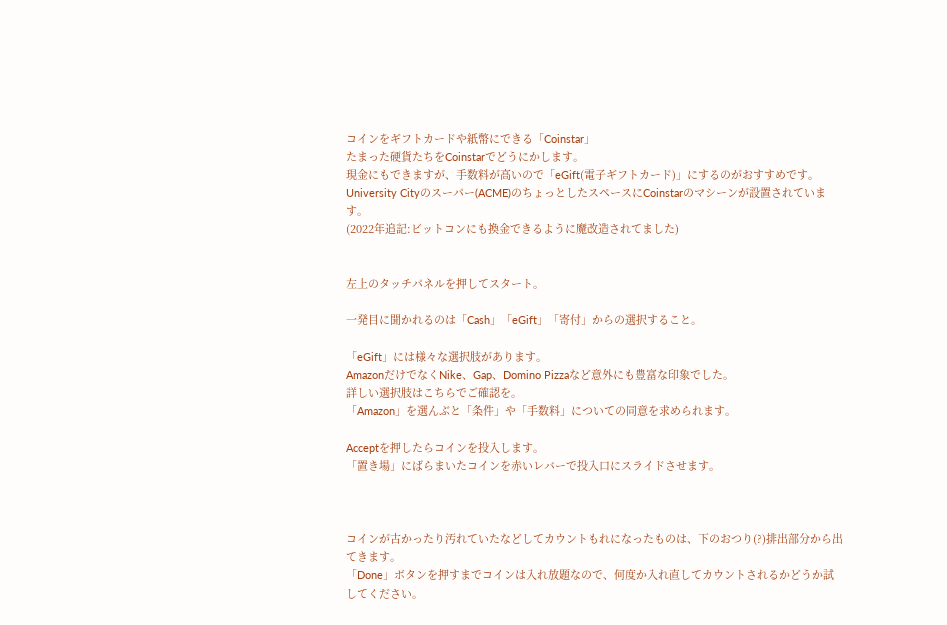コインをギフトカードや紙幣にできる「Coinstar」
たまった硬貨たちをCoinstarでどうにかします。
現金にもできますが、手数料が高いので「eGift(電子ギフトカード)」にするのがおすすめです。
University Cityのスーパー(ACME)のちょっとしたスペースにCoinstarのマシーンが設置されています。
(2022年追記:ビットコンにも換金できるように魔改造されてました)


左上のタッチパネルを押してスタート。

一発目に聞かれるのは「Cash」「eGift」「寄付」からの選択すること。

「eGift」には様々な選択肢があります。
AmazonだけでなくNike、Gap、Domino Pizzaなど意外にも豊富な印象でした。
詳しい選択肢はこちらでご確認を。
「Amazon」を選んぶと「条件」や「手数料」についての同意を求められます。

Acceptを押したらコインを投入します。
「置き場」にばらまいたコインを赤いレバーで投入口にスライドさせます。



コインが古かったり汚れていたなどしてカウントもれになったものは、下のおつり(?)排出部分から出てきます。
「Done」ボタンを押すまでコインは入れ放題なので、何度か入れ直してカウントされるかどうか試してください。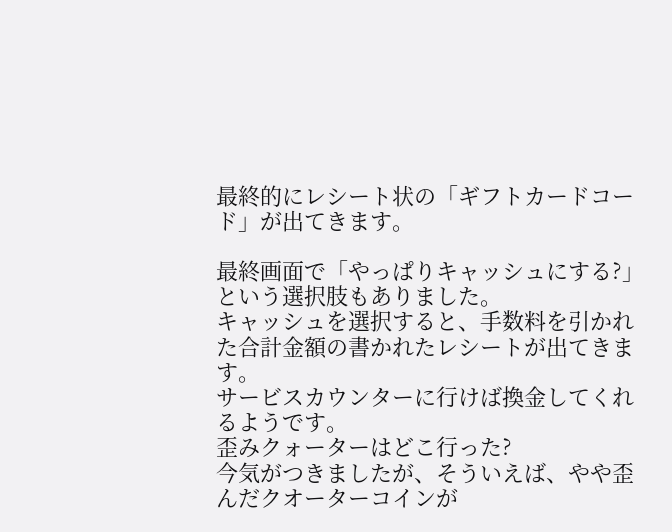最終的にレシート状の「ギフトカードコード」が出てきます。

最終画面で「やっぱりキャッシュにする?」という選択肢もありました。
キャッシュを選択すると、手数料を引かれた合計金額の書かれたレシートが出てきます。
サービスカウンターに行けば換金してくれるようです。
歪みクォーターはどこ行った?
今気がつきましたが、そういえば、やや歪んだクオーターコインが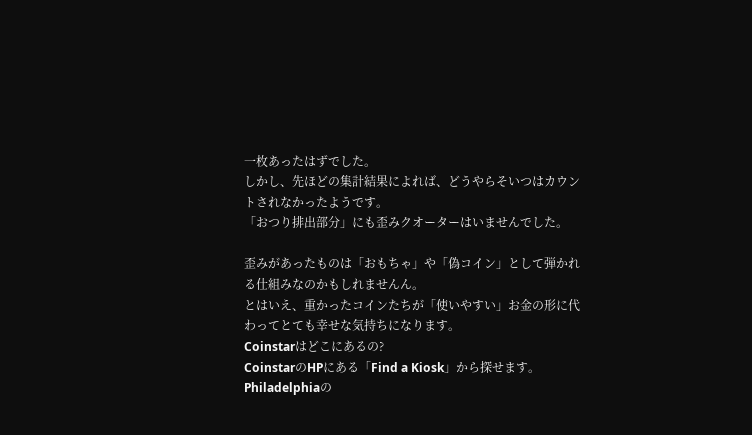一枚あったはずでした。
しかし、先ほどの集計結果によれば、どうやらそいつはカウントされなかったようです。
「おつり排出部分」にも歪みクオーターはいませんでした。

歪みがあったものは「おもちゃ」や「偽コイン」として弾かれる仕組みなのかもしれませんん。
とはいえ、重かったコインたちが「使いやすい」お金の形に代わってとても幸せな気持ちになります。
Coinstarはどこにあるの?
CoinstarのHPにある「Find a Kiosk」から探せます。
Philadelphiaの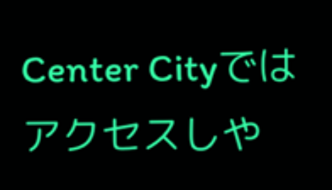Center Cityではアクセスしや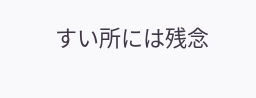すい所には残念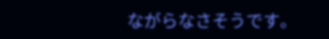ながらなさそうです。